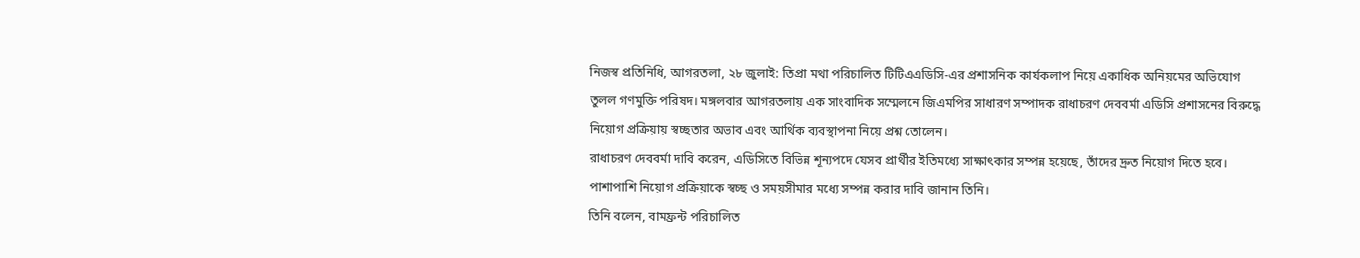নিজস্ব প্রতিনিধি, আগরতলা, ২৮ জুলাই: তিপ্রা মথা পরিচালিত টিটিএএডিসি-এর প্রশাসনিক কার্যকলাপ নিয়ে একাধিক অনিয়মের অভিযোগ তুলল গণমুক্তি পরিষদ। মঙ্গলবার আগরতলায় এক সাংবাদিক সম্মেলনে জিএমপির সাধারণ সম্পাদক রাধাচরণ দেববর্মা এডিসি প্রশাসনের বিরুদ্ধে নিয়োগ প্রক্রিয়ায় স্বচ্ছতার অভাব এবং আর্থিক ব্যবস্থাপনা নিয়ে প্রশ্ন তোলেন।
রাধাচরণ দেববর্মা দাবি করেন, এডিসিতে বিভিন্ন শূন্যপদে যেসব প্রার্থীর ইতিমধ্যে সাক্ষাৎকার সম্পন্ন হয়েছে, তাঁদের দ্রুত নিয়োগ দিতে হবে। পাশাপাশি নিয়োগ প্রক্রিয়াকে স্বচ্ছ ও সময়সীমার মধ্যে সম্পন্ন করার দাবি জানান তিনি।
তিনি বলেন, বামফ্রন্ট পরিচালিত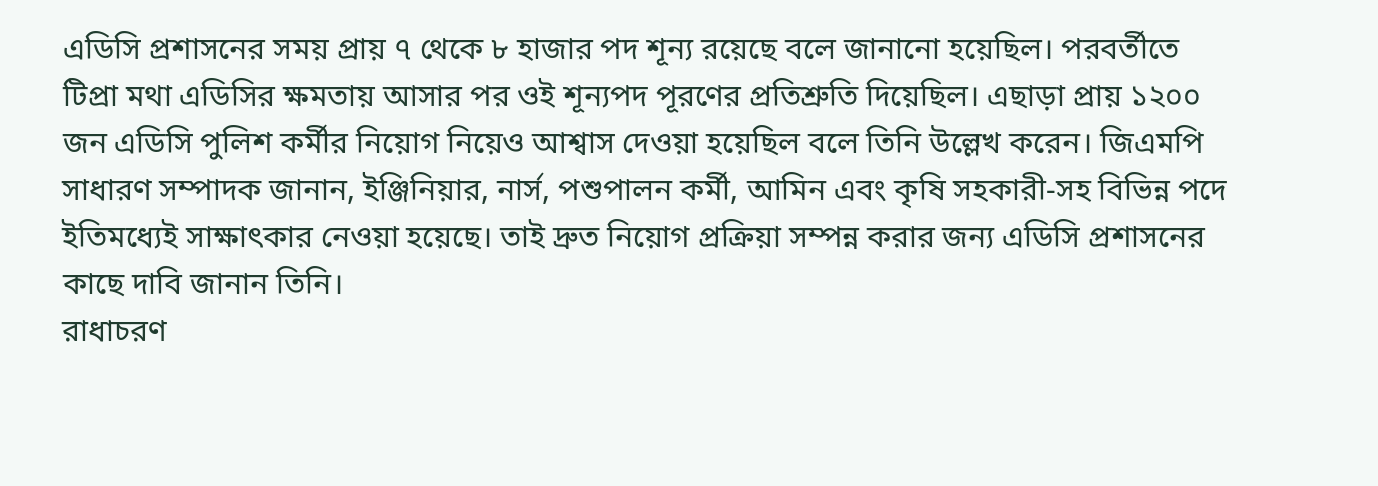এডিসি প্রশাসনের সময় প্রায় ৭ থেকে ৮ হাজার পদ শূন্য রয়েছে বলে জানানো হয়েছিল। পরবর্তীতে টিপ্রা মথা এডিসির ক্ষমতায় আসার পর ওই শূন্যপদ পূরণের প্রতিশ্রুতি দিয়েছিল। এছাড়া প্রায় ১২০০ জন এডিসি পুলিশ কর্মীর নিয়োগ নিয়েও আশ্বাস দেওয়া হয়েছিল বলে তিনি উল্লেখ করেন। জিএমপি সাধারণ সম্পাদক জানান, ইঞ্জিনিয়ার, নার্স, পশুপালন কর্মী, আমিন এবং কৃষি সহকারী-সহ বিভিন্ন পদে ইতিমধ্যেই সাক্ষাৎকার নেওয়া হয়েছে। তাই দ্রুত নিয়োগ প্রক্রিয়া সম্পন্ন করার জন্য এডিসি প্রশাসনের কাছে দাবি জানান তিনি।
রাধাচরণ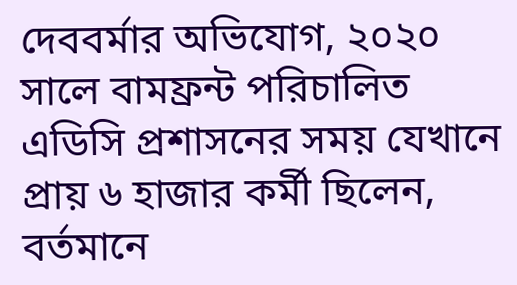দেববর্মার অভিযোগ, ২০২০ সালে বামফ্রন্ট পরিচালিত এডিসি প্রশাসনের সময় যেখানে প্রায় ৬ হাজার কর্মী ছিলেন, বর্তমানে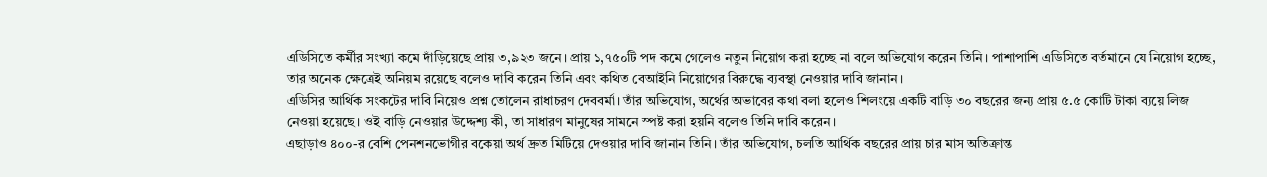এডিসিতে কর্মীর সংখ্যা কমে দাঁড়িয়েছে প্রায় ৩,৯২৩ জনে। প্রায় ১,৭৫০টি পদ কমে গেলেও নতুন নিয়োগ করা হচ্ছে না বলে অভিযোগ করেন তিনি। পাশাপাশি এডিসিতে বর্তমানে যে নিয়োগ হচ্ছে, তার অনেক ক্ষেত্রেই অনিয়ম রয়েছে বলেও দাবি করেন তিনি এবং কথিত বেআইনি নিয়োগের বিরুদ্ধে ব্যবস্থা নেওয়ার দাবি জানান।
এডিসির আর্থিক সংকটের দাবি নিয়েও প্রশ্ন তোলেন রাধাচরণ দেববর্মা। তাঁর অভিযোগ, অর্থের অভাবের কথা বলা হলেও শিলংয়ে একটি বাড়ি ৩০ বছরের জন্য প্রায় ৫.৫ কোটি টাকা ব্যয়ে লিজ নেওয়া হয়েছে। ওই বাড়ি নেওয়ার উদ্দেশ্য কী, তা সাধারণ মানুষের সামনে স্পষ্ট করা হয়নি বলেও তিনি দাবি করেন।
এছাড়াও ৪০০-র বেশি পেনশনভোগীর বকেয়া অর্থ দ্রুত মিটিয়ে দেওয়ার দাবি জানান তিনি। তাঁর অভিযোগ, চলতি আর্থিক বছরের প্রায় চার মাস অতিক্রান্ত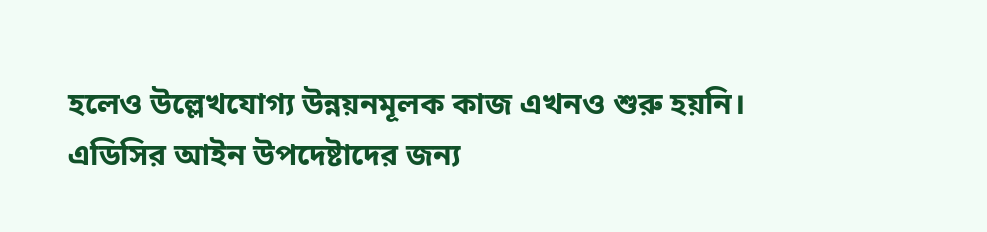হলেও উল্লেখযোগ্য উন্নয়নমূলক কাজ এখনও শুরু হয়নি।
এডিসির আইন উপদেষ্টাদের জন্য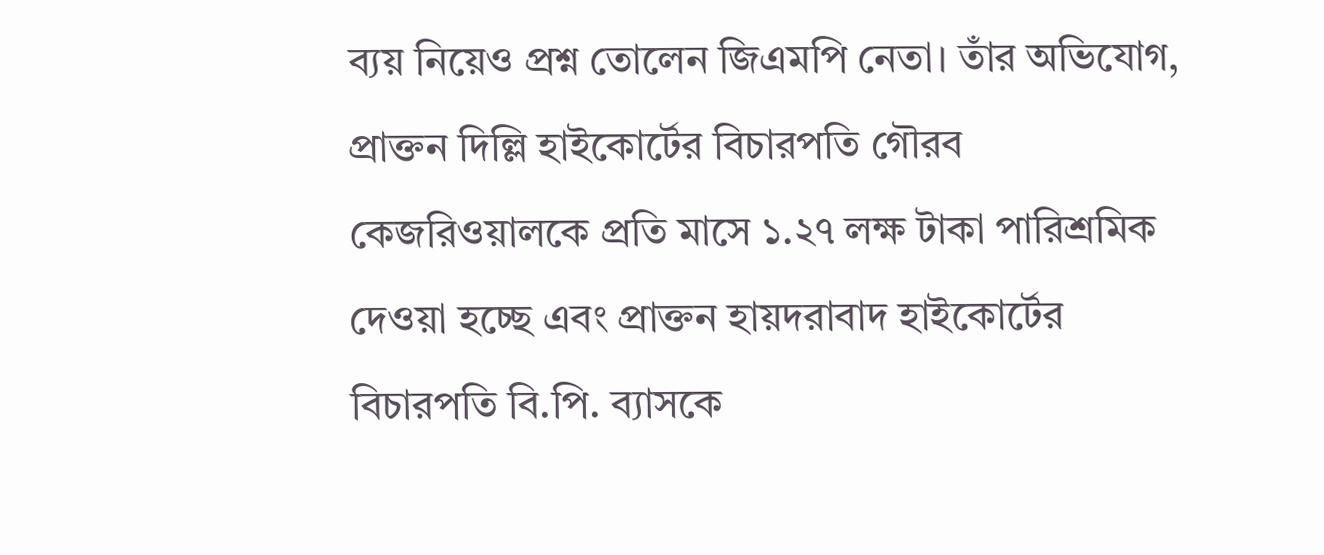ব্যয় নিয়েও প্রশ্ন তোলেন জিএমপি নেতা। তাঁর অভিযোগ, প্রাক্তন দিল্লি হাইকোর্টের বিচারপতি গৌরব কেজরিওয়ালকে প্রতি মাসে ১.২৭ লক্ষ টাকা পারিশ্রমিক দেওয়া হচ্ছে এবং প্রাক্তন হায়দরাবাদ হাইকোর্টের বিচারপতি বি.পি. ব্যাসকে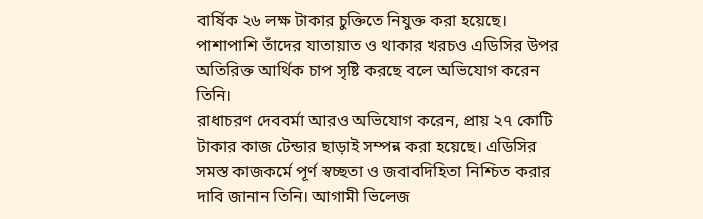বার্ষিক ২৬ লক্ষ টাকার চুক্তিতে নিযুক্ত করা হয়েছে। পাশাপাশি তাঁদের যাতায়াত ও থাকার খরচও এডিসির উপর অতিরিক্ত আর্থিক চাপ সৃষ্টি করছে বলে অভিযোগ করেন তিনি।
রাধাচরণ দেববর্মা আরও অভিযোগ করেন, প্রায় ২৭ কোটি টাকার কাজ টেন্ডার ছাড়াই সম্পন্ন করা হয়েছে। এডিসির সমস্ত কাজকর্মে পূর্ণ স্বচ্ছতা ও জবাবদিহিতা নিশ্চিত করার দাবি জানান তিনি। আগামী ভিলেজ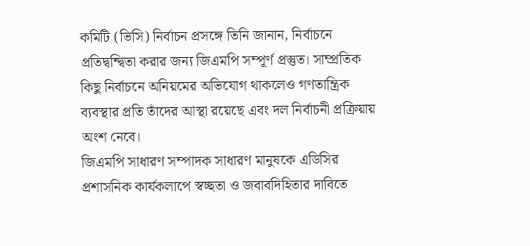কমিটি (ভিসি) নির্বাচন প্রসঙ্গে তিনি জানান, নির্বাচনে প্রতিদ্বন্দ্বিতা করার জন্য জিএমপি সম্পূর্ণ প্রস্তুত। সাম্প্রতিক কিছু নির্বাচনে অনিয়মের অভিযোগ থাকলেও গণতান্ত্রিক ব্যবস্থার প্রতি তাঁদের আস্থা রয়েছে এবং দল নির্বাচনী প্রক্রিয়ায় অংশ নেবে।
জিএমপি সাধারণ সম্পাদক সাধারণ মানুষকে এডিসির প্রশাসনিক কার্যকলাপে স্বচ্ছতা ও জবাবদিহিতার দাবিতে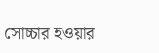সোচ্চার হওয়ার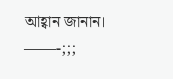আহ্বান জানান।
——-;;;